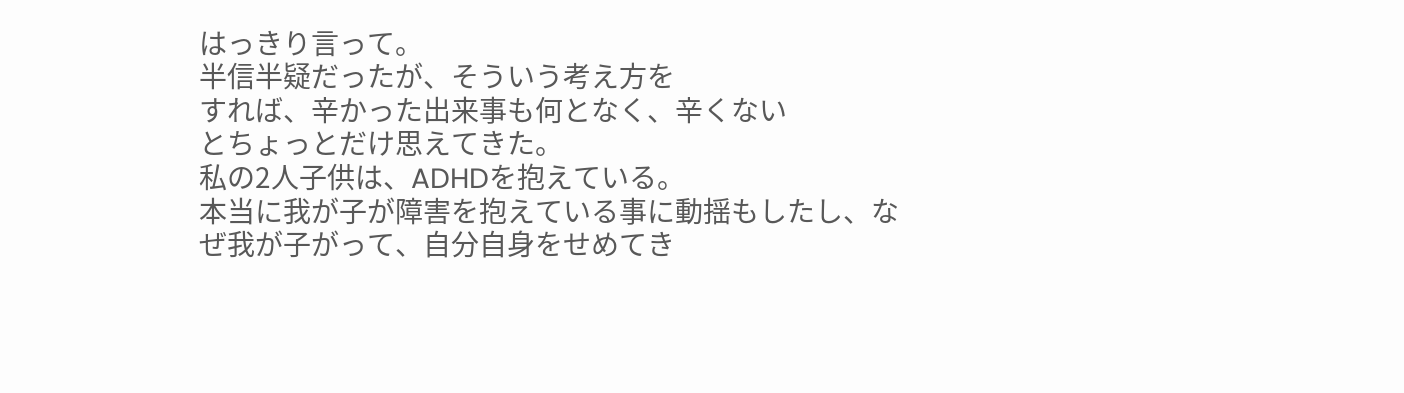はっきり言って。
半信半疑だったが、そういう考え方を
すれば、辛かった出来事も何となく、辛くない
とちょっとだけ思えてきた。
私の2人子供は、ADHDを抱えている。
本当に我が子が障害を抱えている事に動揺もしたし、なぜ我が子がって、自分自身をせめてき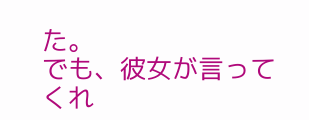た。
でも、彼女が言ってくれ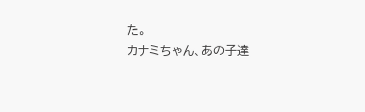た。
カナミちゃん、あの子達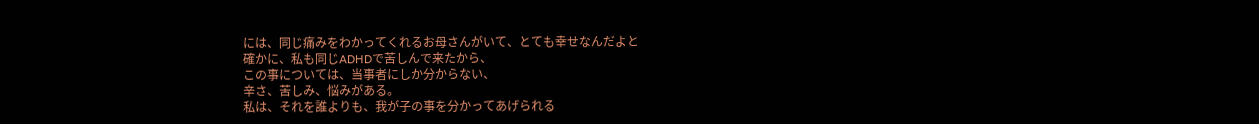には、同じ痛みをわかってくれるお母さんがいて、とても幸せなんだよと
確かに、私も同じADHDで苦しんで来たから、
この事については、当事者にしか分からない、
辛さ、苦しみ、悩みがある。
私は、それを誰よりも、我が子の事を分かってあげられる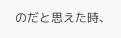のだと思えた時、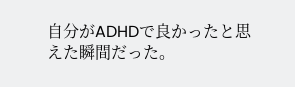自分がADHDで良かったと思えた瞬間だった。